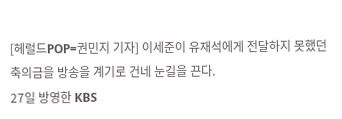[헤럴드POP=권민지 기자] 이세준이 유재석에게 전달하지 못했던 축의금을 방송을 계기로 건네 눈길을 끈다.
27일 방영한 KBS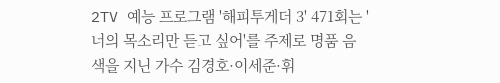2TV 예능 프로그램 '해피투게더 3' 471회는 '너의 목소리만 듣고 싶어'를 주제로 명품 음색을 지닌 가수 김경호·이세준·휘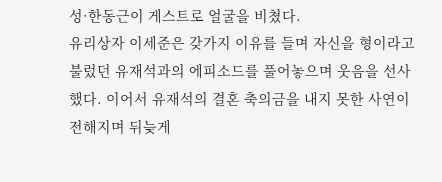성·한동근이 게스트로 얼굴을 비쳤다.
유리상자 이세준은 갖가지 이유를 들며 자신을 형이라고 불렀던 유재석과의 에피소드를 풀어놓으며 웃음을 선사했다. 이어서 유재석의 결혼 축의금을 내지 못한 사연이 전해지며 뒤늦게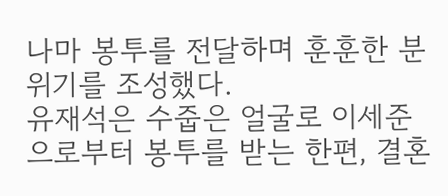나마 봉투를 전달하며 훈훈한 분위기를 조성했다.
유재석은 수줍은 얼굴로 이세준으로부터 봉투를 받는 한편, 결혼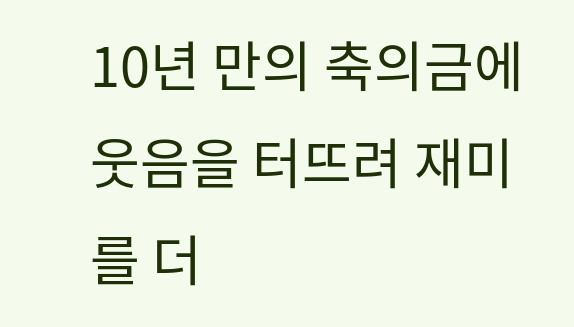10년 만의 축의금에 웃음을 터뜨려 재미를 더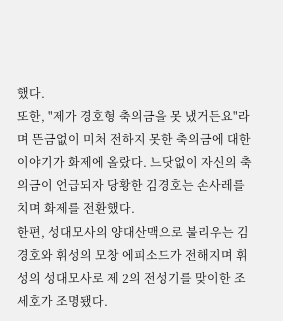했다.
또한, "제가 경호형 축의금을 못 냈거든요"라며 뜬금없이 미처 전하지 못한 축의금에 대한 이야기가 화제에 올랐다. 느닷없이 자신의 축의금이 언급되자 당황한 김경호는 손사레를 치며 화제를 전환했다.
한편, 성대모사의 양대산맥으로 불리우는 김경호와 휘성의 모창 에피소드가 전해지며 휘성의 성대모사로 제 2의 전성기를 맞이한 조세호가 조명됐다.